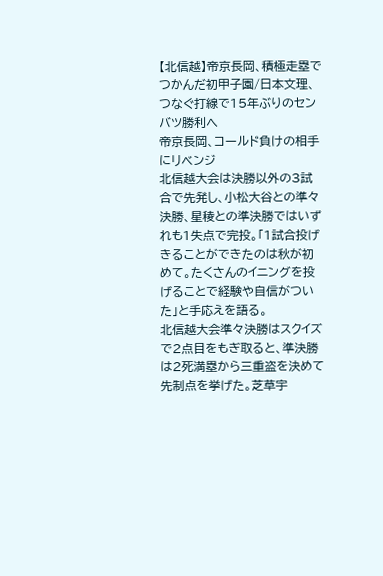【北信越】帝京長岡、積極走塁でつかんだ初甲子園/日本文理、つなぐ打線で15年ぶりのセンバツ勝利へ
帝京長岡、コールド負けの相手にリベンジ
北信越大会は決勝以外の3試合で先発し、小松大谷との準々決勝、星稜との準決勝ではいずれも1失点で完投。「1試合投げきることができたのは秋が初めて。たくさんのイニングを投げることで経験や自信がついた」と手応えを語る。
北信越大会準々決勝はスクイズで2点目をもぎ取ると、準決勝は2死満塁から三重盗を決めて先制点を挙げた。芝草宇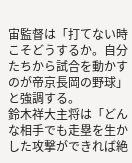宙監督は「打てない時こそどうするか。自分たちから試合を動かすのが帝京長岡の野球」と強調する。
鈴木祥大主将は「どんな相手でも走塁を生かした攻撃ができれば絶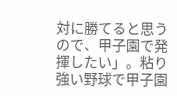対に勝てると思うので、甲子園で発揮したい」。粘り強い野球で甲子園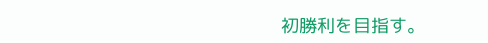初勝利を目指す。